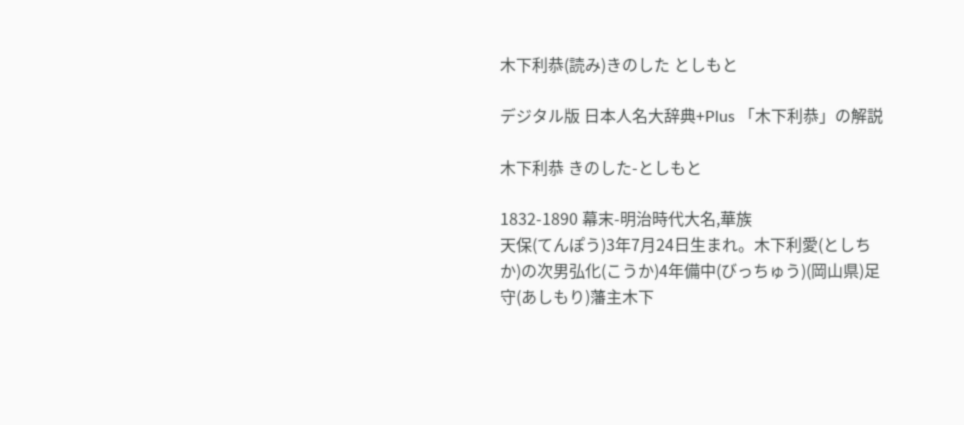木下利恭(読み)きのした としもと

デジタル版 日本人名大辞典+Plus 「木下利恭」の解説

木下利恭 きのした-としもと

1832-1890 幕末-明治時代大名,華族
天保(てんぽう)3年7月24日生まれ。木下利愛(としちか)の次男弘化(こうか)4年備中(びっちゅう)(岡山県)足守(あしもり)藩主木下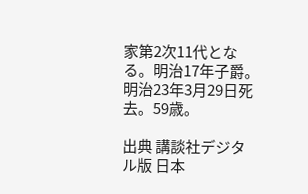家第2次11代となる。明治17年子爵。明治23年3月29日死去。59歳。

出典 講談社デジタル版 日本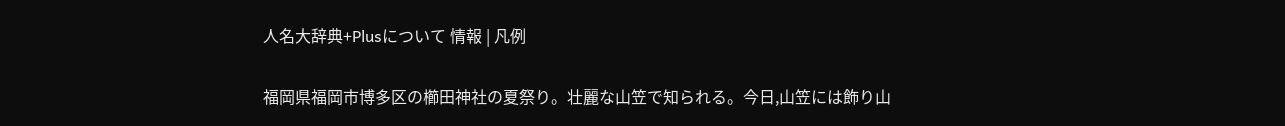人名大辞典+Plusについて 情報 | 凡例

福岡県福岡市博多区の櫛田神社の夏祭り。壮麗な山笠で知られる。今日,山笠には飾り山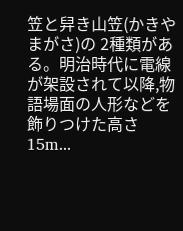笠と舁き山笠(かきやまがさ)の 2種類がある。明治時代に電線が架設されて以降,物語場面の人形などを飾りつけた高さ 15m...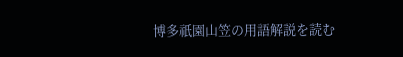博多祇園山笠の用語解説を読む